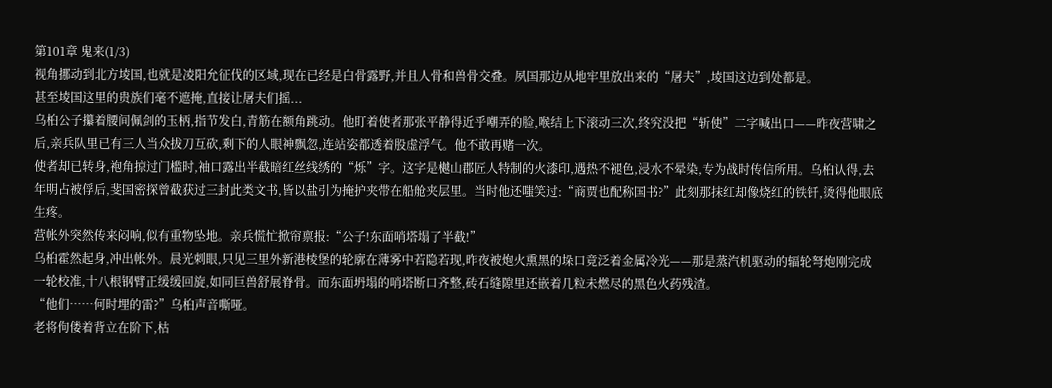第101章 鬼来(1/3)
视角挪动到北方堎国,也就是凌阳允征伐的区域,现在已经是白骨露野,并且人骨和兽骨交叠。夙国那边从地牢里放出来的“屠夫”,堎国这边到处都是。
甚至堎国这里的贵族们毫不遮掩,直接让屠夫们摇...
乌桕公子攥着腰间佩剑的玉柄,指节发白,青筋在额角跳动。他盯着使者那张平静得近乎嘲弄的脸,喉结上下滚动三次,终究没把“斩使”二字喊出口——昨夜营啸之后,亲兵队里已有三人当众拔刀互砍,剩下的人眼神飘忽,连站姿都透着股虚浮气。他不敢再赌一次。
使者却已转身,袍角掠过门槛时,袖口露出半截暗红丝线绣的“烁”字。这字是樾山郡匠人特制的火漆印,遇热不褪色,浸水不晕染,专为战时传信所用。乌桕认得,去年明占被俘后,斐国密探曾截获过三封此类文书,皆以盐引为掩护夹带在船舱夹层里。当时他还嗤笑过:“商贾也配称国书?”此刻那抹红却像烧红的铁钎,烫得他眼底生疼。
营帐外突然传来闷响,似有重物坠地。亲兵慌忙掀帘禀报:“公子!东面哨塔塌了半截!”
乌桕霍然起身,冲出帐外。晨光刺眼,只见三里外新港棱堡的轮廓在薄雾中若隐若现,昨夜被炮火熏黑的垛口竟泛着金属冷光——那是蒸汽机驱动的辐轮弩炮刚完成一轮校准,十八根钢臂正缓缓回旋,如同巨兽舒展脊骨。而东面坍塌的哨塔断口齐整,砖石缝隙里还嵌着几粒未燃尽的黑色火药残渣。
“他们……何时埋的雷?”乌桕声音嘶哑。
老将佝偻着背立在阶下,枯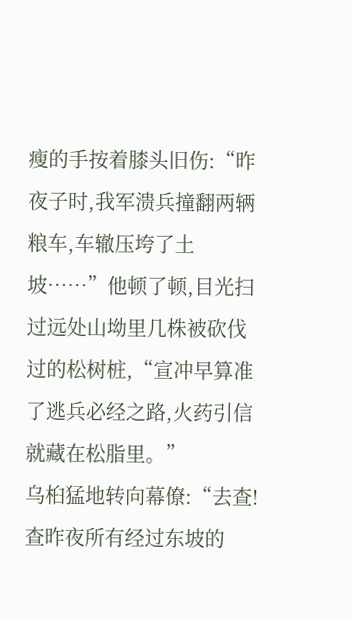瘦的手按着膝头旧伤:“昨夜子时,我军溃兵撞翻两辆粮车,车辙压垮了土坡……”他顿了顿,目光扫过远处山坳里几株被砍伐过的松树桩,“宣冲早算准了逃兵必经之路,火药引信就藏在松脂里。”
乌桕猛地转向幕僚:“去查!查昨夜所有经过东坡的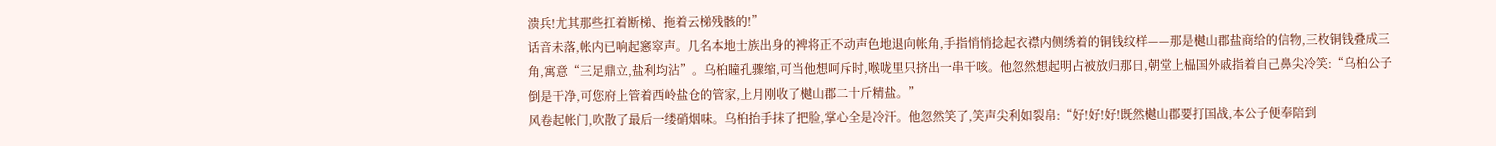溃兵!尤其那些扛着断梯、拖着云梯残骸的!”
话音未落,帐内已响起窸窣声。几名本地士族出身的裨将正不动声色地退向帐角,手指悄悄捻起衣襟内侧绣着的铜钱纹样——那是樾山郡盐商给的信物,三枚铜钱叠成三角,寓意“三足鼎立,盐利均沾”。乌桕瞳孔骤缩,可当他想呵斥时,喉咙里只挤出一串干咳。他忽然想起明占被放归那日,朝堂上榀国外戚指着自己鼻尖冷笑:“乌桕公子倒是干净,可您府上管着西岭盐仓的管家,上月刚收了樾山郡二十斤精盐。”
风卷起帐门,吹散了最后一缕硝烟味。乌桕抬手抹了把脸,掌心全是冷汗。他忽然笑了,笑声尖利如裂帛:“好!好!好!既然樾山郡要打国战,本公子便奉陪到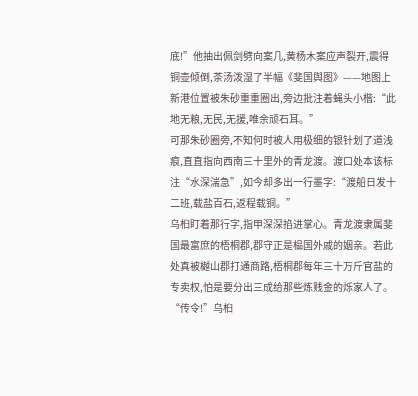底!”他抽出佩剑劈向案几,黄杨木案应声裂开,震得铜壶倾倒,茶汤泼湿了半幅《斐国舆图》——地图上新港位置被朱砂重重圈出,旁边批注着蝇头小楷:“此地无粮,无民,无援,唯余顽石耳。”
可那朱砂圈旁,不知何时被人用极细的银针划了道浅痕,直直指向西南三十里外的青龙渡。渡口处本该标注“水深湍急”,如今却多出一行墨字:“渡船日发十二班,载盐百石,返程载铜。”
乌桕盯着那行字,指甲深深掐进掌心。青龙渡隶属斐国最富庶的梧桐郡,郡守正是榀国外戚的姻亲。若此处真被樾山郡打通商路,梧桐郡每年三十万斤官盐的专卖权,怕是要分出三成给那些炼贱金的烁家人了。
“传令!”乌桕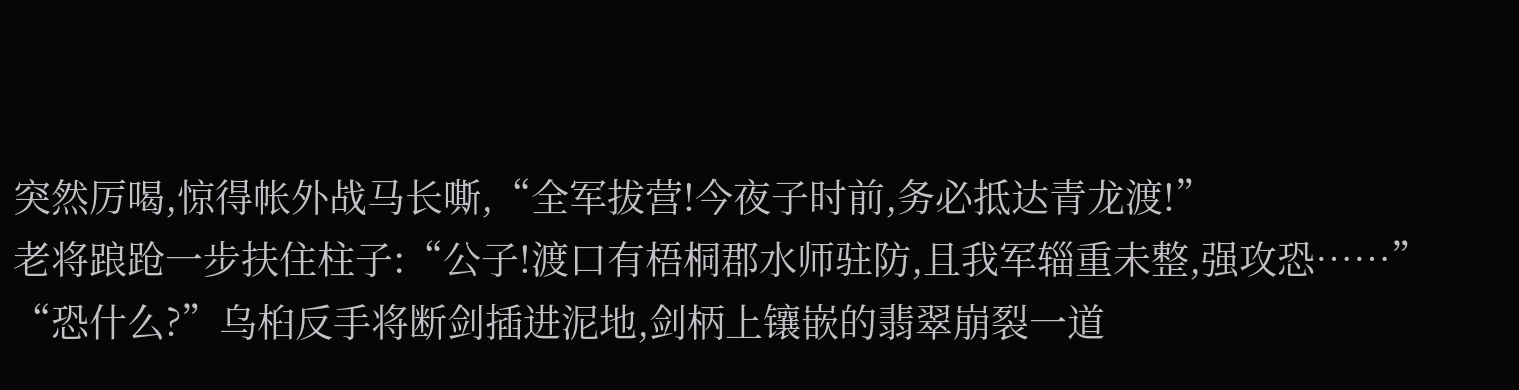突然厉喝,惊得帐外战马长嘶,“全军拔营!今夜子时前,务必抵达青龙渡!”
老将踉跄一步扶住柱子:“公子!渡口有梧桐郡水师驻防,且我军辎重未整,强攻恐……”
“恐什么?”乌桕反手将断剑插进泥地,剑柄上镶嵌的翡翠崩裂一道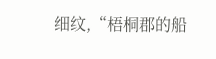细纹,“梧桐郡的船